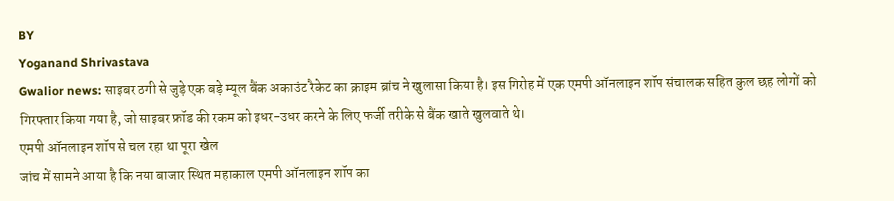BY
Yoganand Shrivastava
Gwalior news: साइबर ठगी से जुड़े एक बड़े म्यूल बैंक अकाउंट रैकेट का क्राइम ब्रांच ने खुलासा किया है। इस गिरोह में एक एमपी ऑनलाइन शॉप संचालक सहित कुल छह लोगों को गिरफ्तार किया गया है, जो साइबर फ्रॉड की रकम को इधर-उधर करने के लिए फर्जी तरीके से बैंक खाते खुलवाते थे।
एमपी ऑनलाइन शॉप से चल रहा था पूरा खेल
जांच में सामने आया है कि नया बाजार स्थित महाकाल एमपी ऑनलाइन शॉप का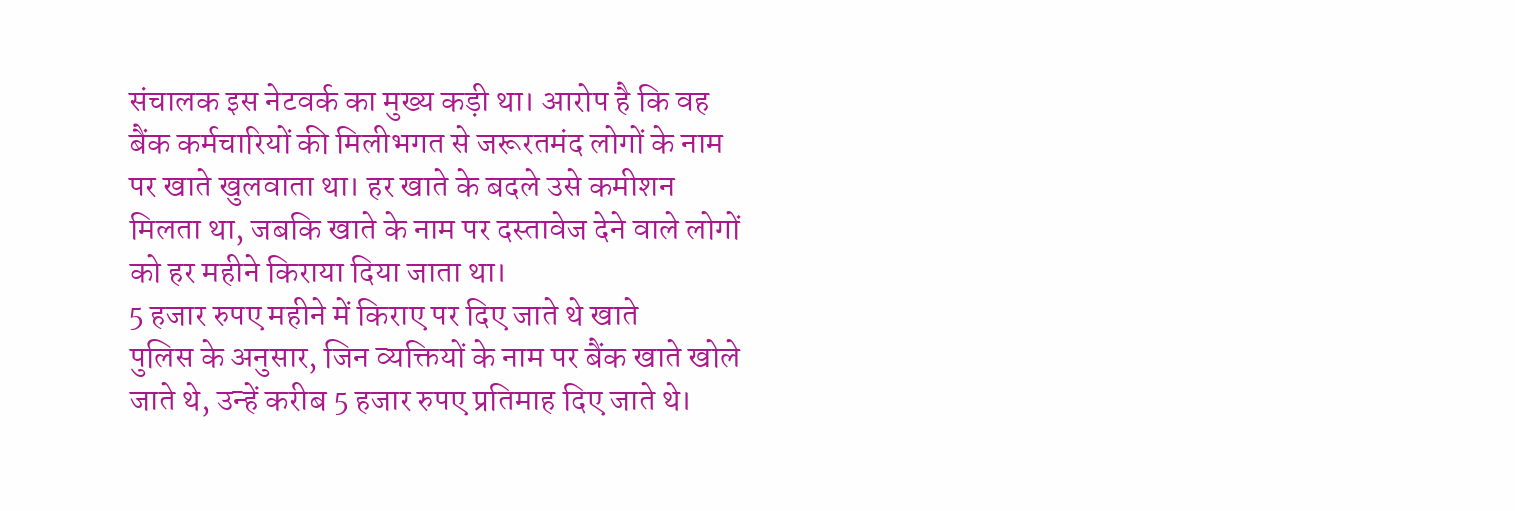संचालक इस नेटवर्क का मुख्य कड़ी था। आरोप है कि वह बैंक कर्मचारियों की मिलीभगत से जरूरतमंद लोगों के नाम पर खाते खुलवाता था। हर खाते के बदले उसे कमीशन मिलता था, जबकि खाते के नाम पर दस्तावेज देने वाले लोगों को हर महीने किराया दिया जाता था।
5 हजार रुपए महीने में किराए पर दिए जाते थे खाते
पुलिस के अनुसार, जिन व्यक्तियों के नाम पर बैंक खाते खोले जाते थे, उन्हें करीब 5 हजार रुपए प्रतिमाह दिए जाते थे।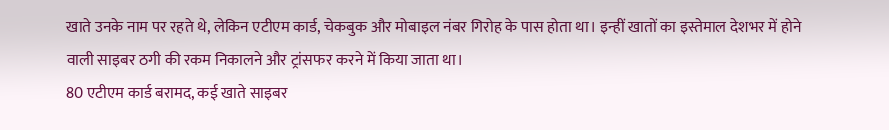खाते उनके नाम पर रहते थे, लेकिन एटीएम कार्ड, चेकबुक और मोबाइल नंबर गिरोह के पास होता था। इन्हीं खातों का इस्तेमाल देशभर में होने वाली साइबर ठगी की रकम निकालने और ट्रांसफर करने में किया जाता था।
80 एटीएम कार्ड बरामद, कई खाते साइबर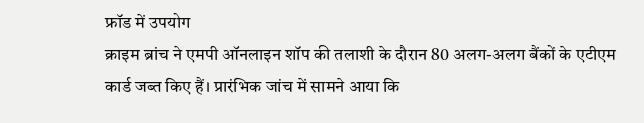फ्रॉड में उपयोग
क्राइम ब्रांच ने एमपी ऑनलाइन शॉप की तलाशी के दौरान 80 अलग-अलग बैंकों के एटीएम कार्ड जब्त किए हैं। प्रारंभिक जांच में सामने आया कि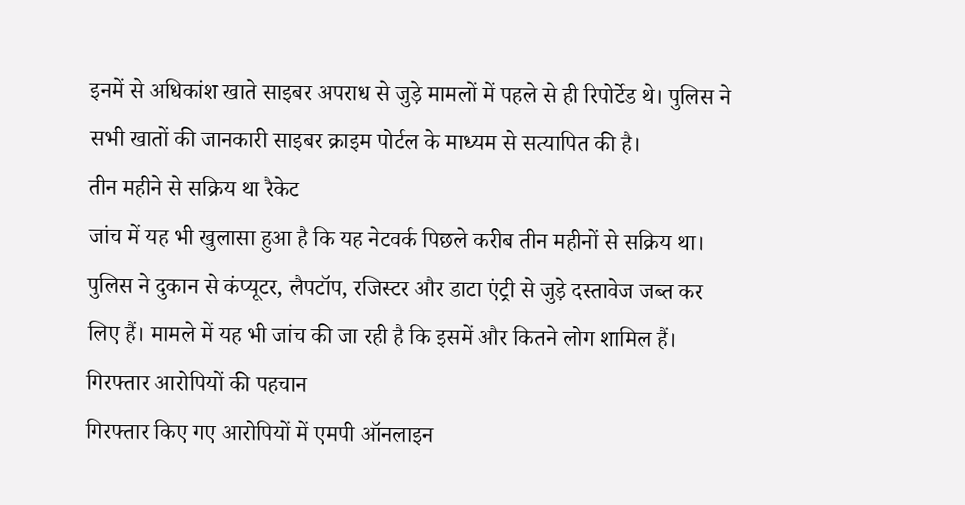इनमें से अधिकांश खाते साइबर अपराध से जुड़े मामलों में पहले से ही रिपोर्टेड थे। पुलिस ने सभी खातों की जानकारी साइबर क्राइम पोर्टल के माध्यम से सत्यापित की है।
तीन महीने से सक्रिय था रैकेट
जांच में यह भी खुलासा हुआ है कि यह नेटवर्क पिछले करीब तीन महीनों से सक्रिय था। पुलिस ने दुकान से कंप्यूटर, लैपटॉप, रजिस्टर और डाटा एंट्री से जुड़े दस्तावेज जब्त कर लिए हैं। मामले में यह भी जांच की जा रही है कि इसमें और कितने लोग शामिल हैं।
गिरफ्तार आरोपियों की पहचान
गिरफ्तार किए गए आरोपियों में एमपी ऑनलाइन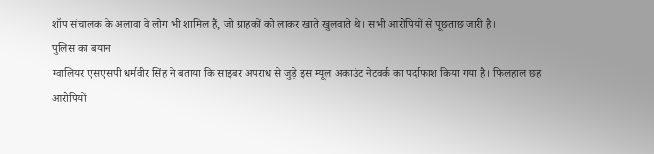शॉप संचालक के अलावा वे लोग भी शामिल हैं, जो ग्राहकों को लाकर खाते खुलवाते थे। सभी आरोपियों से पूछताछ जारी है।
पुलिस का बयान
ग्वालियर एसएसपी धर्मवीर सिंह ने बताया कि साइबर अपराध से जुड़े इस म्यूल अकाउंट नेटवर्क का पर्दाफाश किया गया है। फिलहाल छह आरोपियों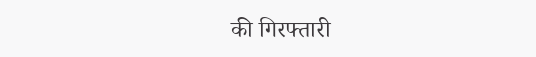की गिरफ्तारी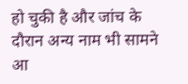हो चुकी है और जांच के दौरान अन्य नाम भी सामने आ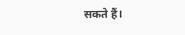सकते हैं।